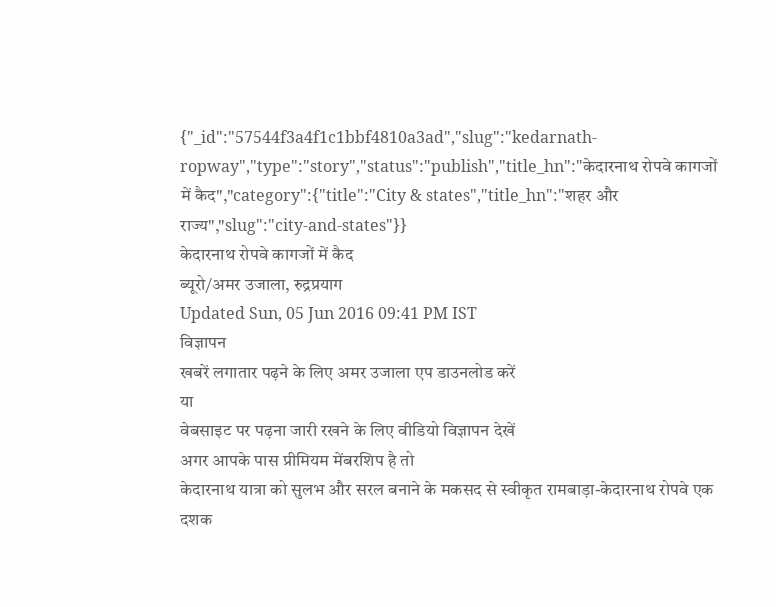{"_id":"57544f3a4f1c1bbf4810a3ad","slug":"kedarnath-ropway","type":"story","status":"publish","title_hn":"केदारनाथ रोपवे कागजों में कैद","category":{"title":"City & states","title_hn":"शहर और राज्य","slug":"city-and-states"}}
केदारनाथ रोपवे कागजों में कैद
ब्यूरो/अमर उजाला, रुद्रप्रयाग
Updated Sun, 05 Jun 2016 09:41 PM IST
विज्ञापन
खबरें लगातार पढ़ने के लिए अमर उजाला एप डाउनलोड करें
या
वेबसाइट पर पढ़ना जारी रखने के लिए वीडियो विज्ञापन देखें
अगर आपके पास प्रीमियम मेंबरशिप है तो
केदारनाथ यात्रा को सुलभ और सरल बनाने के मकसद से स्वीकृत रामबाड़ा-केदारनाथ रोपवे एक दशक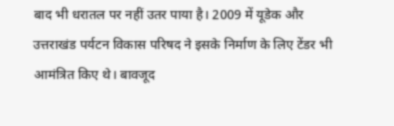बाद भी धरातल पर नहीं उतर पाया है। 2009 में यूडेक और उत्तराखंड पर्यटन विकास परिषद ने इसके निर्माण के लिए टेंडर भी आमंत्रित किए थे। बावजूद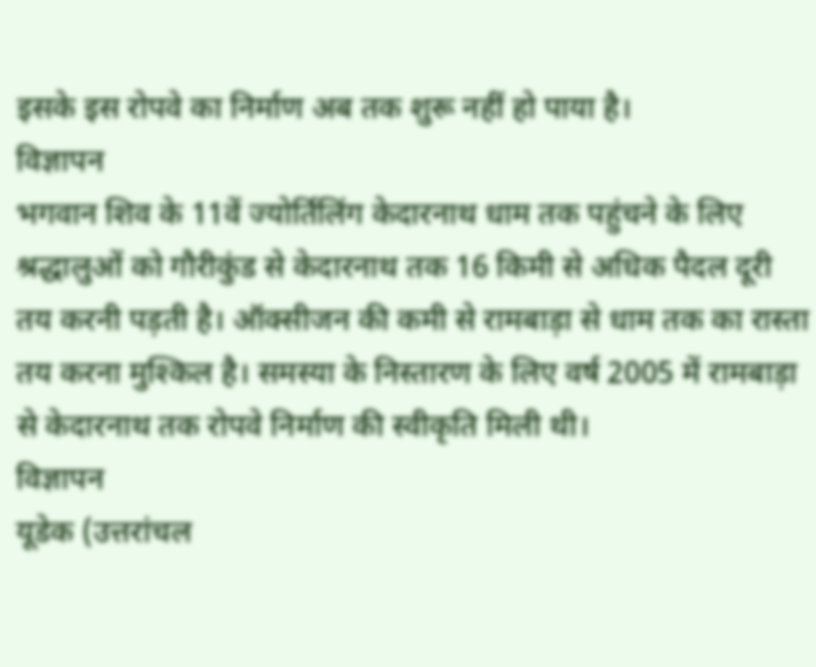इसके इस रोपवे का निर्माण अब तक शुरू नहीं हो पाया है।
विज्ञापन
भगवान शिव के 11वें ज्योर्तिलिंग केदारनाथ धाम तक पहुंचने के लिए श्रद्धालुओं को गौरीकुंड से केदारनाथ तक 16 किमी से अधिक पैदल दूरी तय करनी पड़ती है। ऑक्सीजन की कमी से रामबाड़ा से धाम तक का रास्ता तय करना मुश्किल है। समस्या के निस्तारण के लिए वर्ष 2005 में रामबाड़ा से केदारनाथ तक रोपवे निर्माण की स्वीकृति मिली थी।
विज्ञापन
यूडेक (उत्तरांचल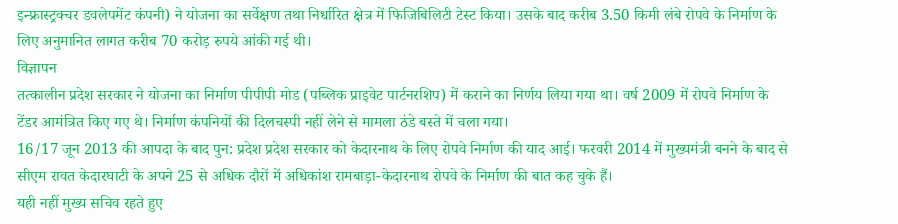इन्फ्रास्ट्रक्चर डवलेपमेंट कंपनी) ने योजना का सर्वेक्षण तथा निर्धारित क्षेत्र में फिजिबिलिटी टेस्ट किया। उसके बाद करीब 3.50 किमी लंबे रोपवे के निर्माण के लिए अनुमानित लागत करीब 70 करोड़ रुपये आंकी गई थी।
विज्ञापन
तत्कालीन प्रदेश सरकार ने योजना का निर्माण पीपीपी मोड (पब्लिक प्राइवेट पार्टनरशिप) में कराने का निर्णय लिया गया था। वर्ष 2009 में रोपवे निर्माण के टेंडर आमंत्रित किए गए थे। निर्माण कंपनियों की दिलचस्पी नहीं लेने से मामला ठंडे बस्ते में चला गया।
16/17 जून 2013 की आपदा के बाद पुन: प्रदेश प्रदेश सरकार को केदारनाथ के लिए रोपवे निर्माण की याद आई। फरवरी 2014 में मुख्यमंत्री बनने के बाद से सीएम रावत केदारघाटी के अपने 25 से अधिक दौरों में अधिकांश रामबाड़ा-केदारनाथ रोपवे के निर्माण की बात कह चुके हैं।
यही नहीं मुख्य सचिव रहते हुए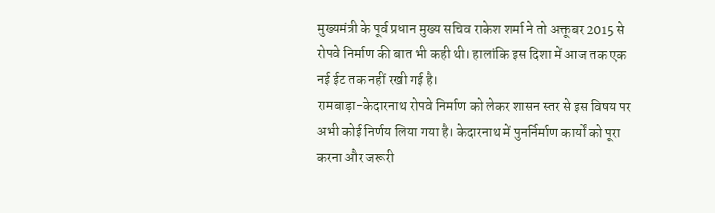मुख्यमंत्री के पूर्व प्रधान मुख्य सचिव राकेश शर्मा ने तो अक्तूबर 2015 से रोपवे निर्माण की बात भी कही थी। हालांकि इस दिशा में आज तक एक नई ईट तक नहीं रखी गई है।
रामबाड़ा-केदारनाथ रोपवे निर्माण को लेकर शासन स्तर से इस विषय पर अभी कोई निर्णय लिया गया है। केदारनाथ में पुनर्निर्माण कार्यों को पूरा करना और जरूरी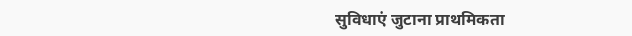सुविधाएं जुटाना प्राथमिकता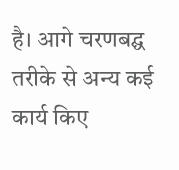है। आगे चरणबद्घ तरीके से अन्य कई कार्य किए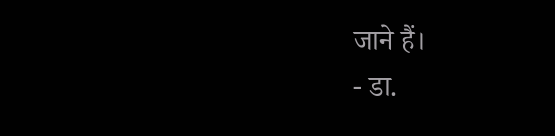जाने हैं।
- डा.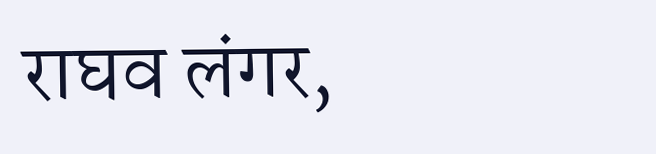राघव लंगर,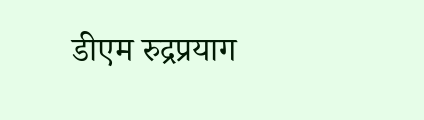डीएम रुद्रप्रयाग